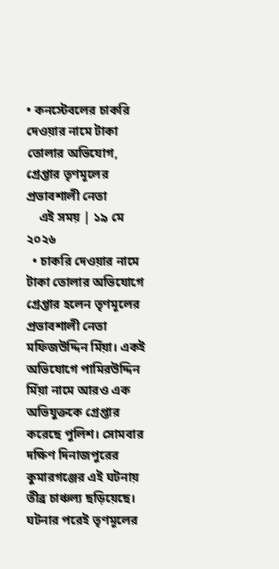• কনস্টেবলের চাকরি দেওয়ার নামে টাকা তোলার অভিযোগ, গ্রেপ্তার তৃণমূলের প্রভাবশালী নেতা
    এই সময় | ১৯ মে ২০২৬
  • চাকরি দেওয়ার নামে টাকা তোলার অভিযোগে গ্রেপ্তার হলেন তৃণমূলের প্রভাবশালী নেতা মফিজউদ্দিন মিঁয়া। একই অভিযোগে পামিরউদ্দিন মিঁয়া নামে আরও এক অভিযুক্তকে গ্রেপ্তার করেছে পুলিশ। সোমবার দক্ষিণ দিনাজপুরের কুমারগঞ্জের এই ঘটনায় তীব্র চাঞ্চল্য ছড়িয়েছে। ঘটনার পরেই তৃণমূলের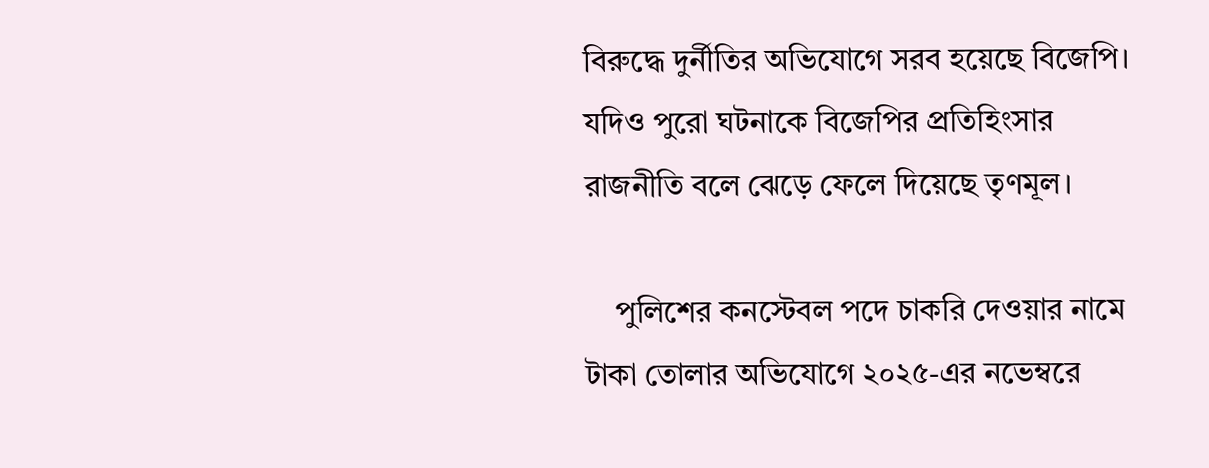বিরুদ্ধে দুর্নীতির অভিযোগে সরব হয়েছে বিজেপি। যদিও পুরো ঘটনাকে বিজেপির প্রতিহিংসার রাজনীতি বলে ঝেড়ে ফেলে দিয়েছে তৃণমূল।

    পুলিশের কনস্টেবল পদে চাকরি দেওয়ার নামে টাকা তোলার অভিযোগে ২০২৫-এর নভেম্বরে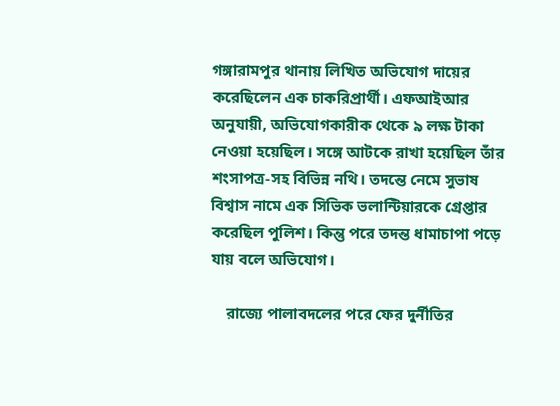গঙ্গারামপুর থানায় লিখিত অভিযোগ দায়ের করেছিলেন এক চাকরিপ্রার্থী। এফআইআর অনুযায়ী, অভিযোগকারীক থেকে ৯ লক্ষ টাকা নেওয়া হয়েছিল। সঙ্গে আটকে রাখা হয়েছিল তাঁর শংসাপত্র-সহ বিভিন্ন নথি। তদন্তে নেমে সুভাষ বিশ্বাস নামে এক সিভিক ভলান্টিয়ারকে গ্রেপ্তার করেছিল পুলিশ। কিন্তু পরে তদন্ত ধামাচাপা পড়ে যায় বলে অভিযোগ।

    রাজ্যে পালাবদলের পরে ফের দুর্নীতির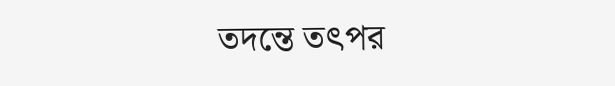তদন্তে তৎপর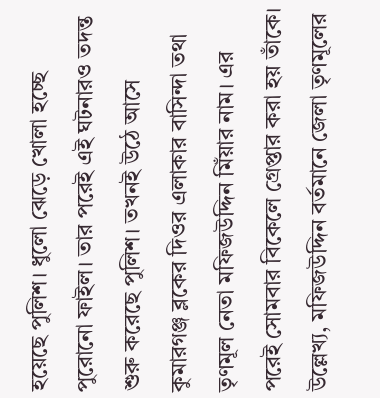হয়েছে পুলিশ। ধুলো ঝেড়ে খোলা হচ্ছে পুরোনো ফাইল। তার পরেই এই ঘটনারও তদন্ত শুরু করেছে পুলিশ। তখনই উঠে আসে কুমারগঞ্জ ব্লকের দিওর এলাকার বাসিন্দা তথা তৃণমূল নেতা মফিজউদ্দিন মিঁয়ার নাম। এর পরেই সোমবার বিকেলে গ্রেপ্তার করা হয় তাঁকে। উল্লেখ্য, মফিজউদ্দিন বর্তমানে জেলা তৃণমূলের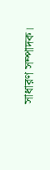সাধারণ সম্পাদক।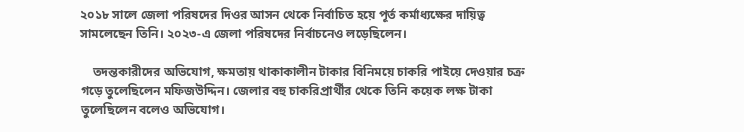২০১৮ সালে জেলা পরিষদের দিওর আসন থেকে নির্বাচিত হয়ে পূর্ত কর্মাধ্যক্ষের দায়িত্ব সামলেছেন তিনি। ২০২৩-এ জেলা পরিষদের নির্বাচনেও লড়েছিলেন।

    তদন্তকারীদের অভিযোগ, ক্ষমতায় থাকাকালীন টাকার বিনিময়ে চাকরি পাইয়ে দেওয়ার চক্র গড়ে তুলেছিলেন মফিজউদ্দিন। জেলার বহু চাকরিপ্রার্থীর থেকে তিনি কয়েক লক্ষ টাকা তুলেছিলেন বলেও অভিযোগ।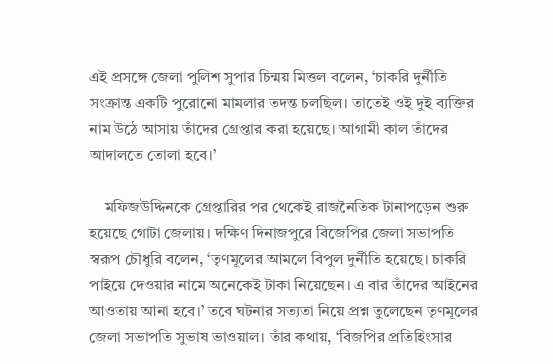এই প্রসঙ্গে জেলা পুলিশ সুপার চিন্ময় মিত্তল বলেন, ‘চাকরি দুর্নীতি সংক্রান্ত একটি পুরোনো মামলার তদন্ত চলছিল। তাতেই ওই দুই ব্যক্তির নাম উঠে আসায় তাঁদের গ্রেপ্তার করা হয়েছে। আগামী কাল তাঁদের আদালতে তোলা হবে।’

    মফিজউদ্দিনকে গ্রেপ্তারির পর থেকেই রাজনৈতিক টানাপড়েন শুরু হয়েছে গোটা জেলায়। দক্ষিণ দিনাজপুরে বিজেপির জেলা সভাপতি স্বরূপ চৌধুরি বলেন, ‘তৃণমূলের আমলে বিপুল দুর্নীতি হয়েছে। চাকরি পাইয়ে দেওয়ার নামে অনেকেই টাকা নিয়েছেন। এ বার তাঁদের আইনের আওতায় আনা হবে।’ তবে ঘটনার সত্যতা নিয়ে প্রশ্ন তুলেছেন তৃণমূলের জেলা সভাপতি সুভাষ ভাওয়াল। তাঁর কথায়, ‘বিজপির প্রতিহিংসার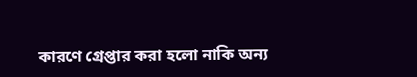কারণে গ্রেপ্তার করা হলো নাকি অন্য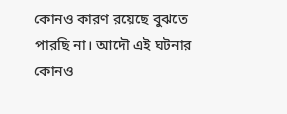কোনও কারণ রয়েছে বুঝতে পারছি না। আদৌ এই ঘটনার কোনও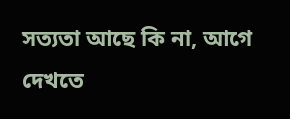সত্যতা আছে কি না, আগে দেখতে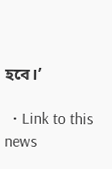হবে।’

  • Link to this news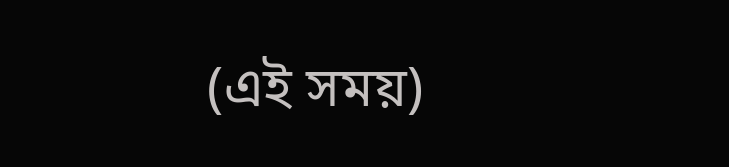(এই সময়)